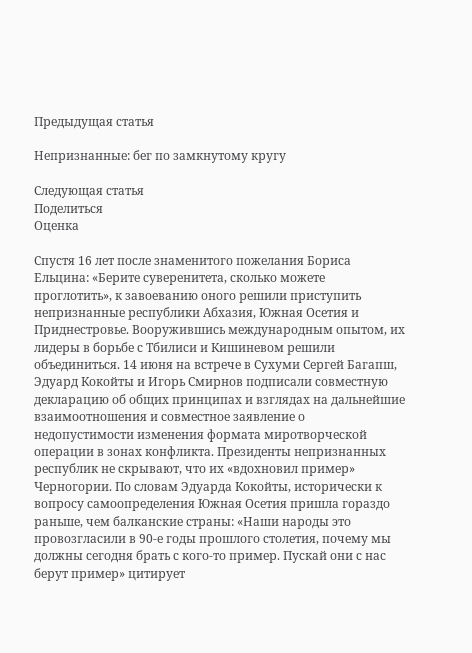Предыдущая статья

Непризнанные: бег по замкнутому кругу

Следующая статья
Поделиться
Оценка

Спустя 16 лет после знаменитого пожелания Бориса Ельцина: «Берите суверенитета, сколько можете проглотить», к завоеванию оного решили приступить непризнанные республики Абхазия, Южная Осетия и Приднестровье. Вооружившись международным опытом, их лидеры в борьбе с Тбилиси и Кишиневом решили объединиться. 14 июня на встрече в Сухуми Сергей Багапш, Эдуард Кокойты и Игорь Смирнов подписали совместную декларацию об общих принципах и взглядах на дальнейшие взаимоотношения и совместное заявление о недопустимости изменения формата миротворческой операции в зонах конфликта. Президенты непризнанных республик не скрывают, что их «вдохновил пример» Черногории. По словам Эдуарда Кокойты, исторически к вопросу самоопределения Южная Осетия пришла гораздо раньше, чем балканские страны: «Наши народы это провозгласили в 90-е годы прошлого столетия, почему мы должны сегодня брать с кого-то пример. Пускай они с нас берут пример» цитирует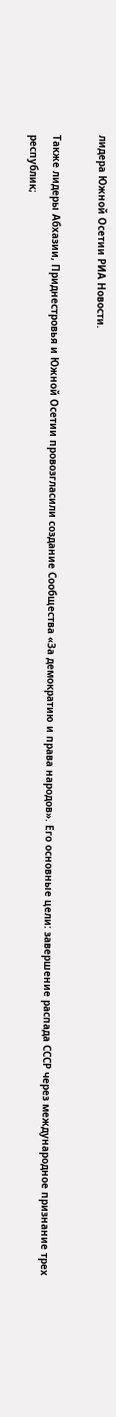лидера Южной Осетии РИА Новости.

Также лидеры Абхазии, Приднестровья и Южной Осетии провозгласили создание Сообщества «За демократию и права народов». Его основные цели: завершение распада СССР через международное признание трех республик;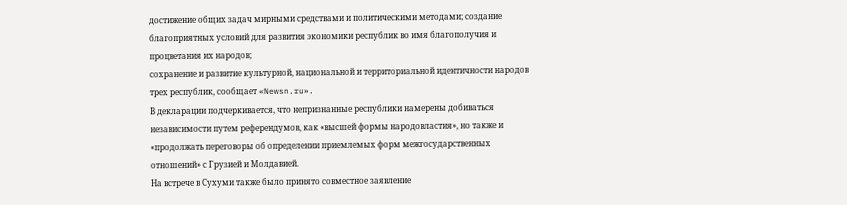достижение общих задач мирными средствами и политическими методами; создание благоприятных условий для развития экономики республик во имя благополучия и процветания их народов;
сохранение и развитие культурной, национальной и территориальной идентичности народов трех республик, сообщает «Newsn.ru».
В декларации подчеркивается, что непризнанные республики намерены добиваться независимости путем референдумов, как «высшей формы народовластия», но также и «продолжать переговоры об определении приемлемых форм межгосударственных отношений» с Грузией и Молдавией.
На встрече в Сухуми также было принято совместное заявление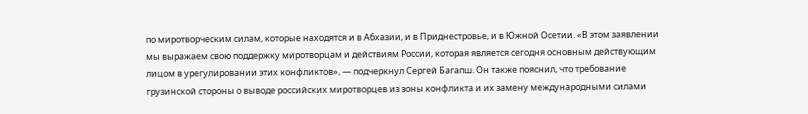по миротворческим силам, которые находятся и в Абхазии, и в Приднестровье, и в Южной Осетии. «В этом заявлении мы выражаем свою поддержку миротворцам и действиям России, которая является сегодня основным действующим лицом в урегулировании этих конфликтов», — подчеркнул Сергей Багапш. Он также пояснил, что требование грузинской стороны о выводе российских миротворцев из зоны конфликта и их замену международными силами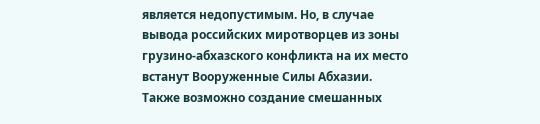является недопустимым. Но, в случае вывода российских миротворцев из зоны грузино-абхазского конфликта на их место встанут Вооруженные Силы Абхазии. Также возможно создание смешанных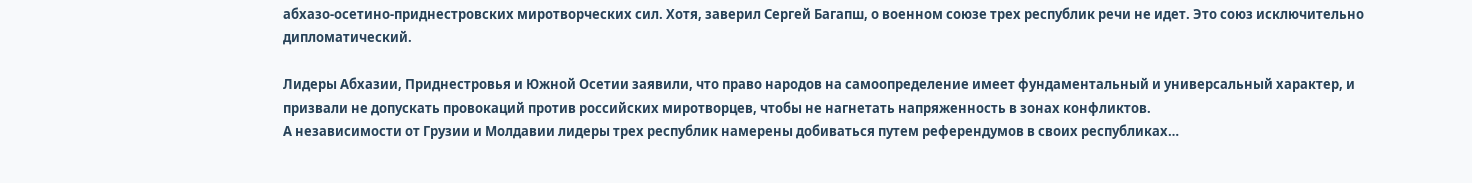абхазо-осетино-приднестровских миротворческих сил. Хотя, заверил Сергей Багапш, о военном союзе трех республик речи не идет. Это союз исключительно дипломатический.

Лидеры Абхазии, Приднестровья и Южной Осетии заявили, что право народов на самоопределение имеет фундаментальный и универсальный характер, и призвали не допускать провокаций против российских миротворцев, чтобы не нагнетать напряженность в зонах конфликтов.
А независимости от Грузии и Молдавии лидеры трех республик намерены добиваться путем референдумов в своих республиках…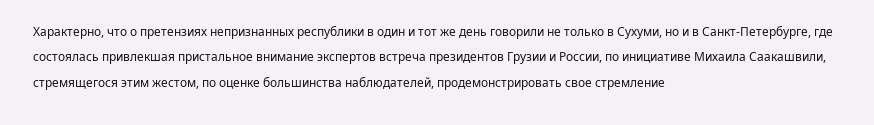Характерно, что о претензиях непризнанных республики в один и тот же день говорили не только в Сухуми, но и в Санкт-Петербурге, где состоялась привлекшая пристальное внимание экспертов встреча президентов Грузии и России, по инициативе Михаила Саакашвили, стремящегося этим жестом, по оценке большинства наблюдателей, продемонстрировать свое стремление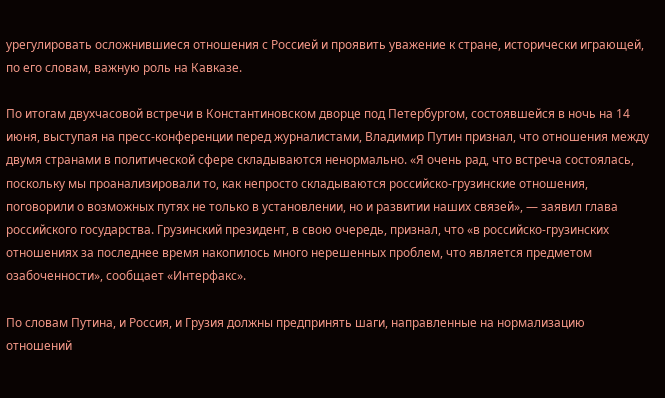урегулировать осложнившиеся отношения с Россией и проявить уважение к стране, исторически играющей, по его словам, важную роль на Кавказе.

По итогам двухчасовой встречи в Константиновском дворце под Петербургом, состоявшейся в ночь на 14 июня, выступая на пресс-конференции перед журналистами, Владимир Путин признал, что отношения между двумя странами в политической сфере складываются ненормально. «Я очень рад, что встреча состоялась, поскольку мы проанализировали то, как непросто складываются российско-грузинские отношения, поговорили о возможных путях не только в установлении, но и развитии наших связей», — заявил глава российского государства. Грузинский президент, в свою очередь, признал, что «в российско-грузинских отношениях за последнее время накопилось много нерешенных проблем, что является предметом озабоченности», сообщает «Интерфакс».

По словам Путина, и Россия, и Грузия должны предпринять шаги, направленные на нормализацию отношений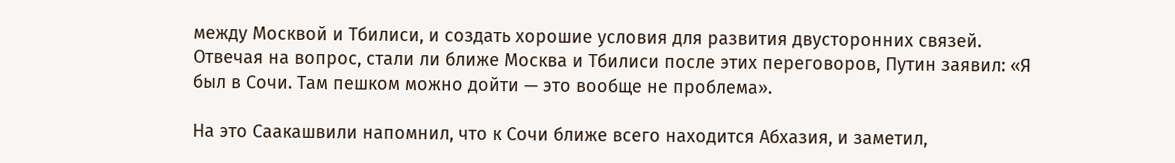между Москвой и Тбилиси, и создать хорошие условия для развития двусторонних связей. Отвечая на вопрос, стали ли ближе Москва и Тбилиси после этих переговоров, Путин заявил: «Я был в Сочи. Там пешком можно дойти — это вообще не проблема».

На это Саакашвили напомнил, что к Сочи ближе всего находится Абхазия, и заметил,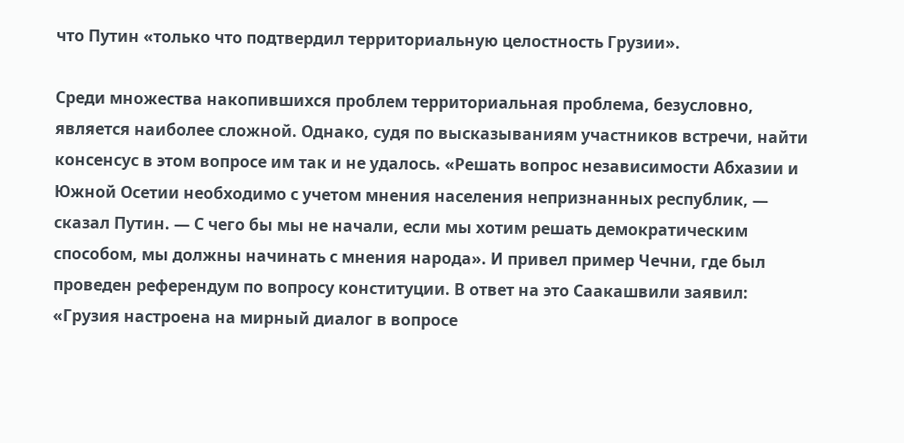что Путин «только что подтвердил территориальную целостность Грузии».

Среди множества накопившихся проблем территориальная проблема, безусловно, является наиболее сложной. Однако, судя по высказываниям участников встречи, найти консенсус в этом вопросе им так и не удалось. «Решать вопрос независимости Абхазии и Южной Осетии необходимо с учетом мнения населения непризнанных республик, — сказал Путин. — С чего бы мы не начали, если мы хотим решать демократическим способом, мы должны начинать с мнения народа». И привел пример Чечни, где был проведен референдум по вопросу конституции. В ответ на это Саакашвили заявил: «Грузия настроена на мирный диалог в вопросе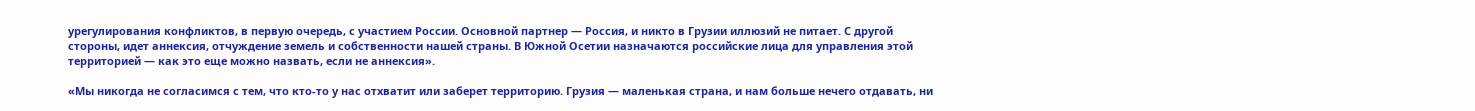урегулирования конфликтов, в первую очередь, с участием России. Основной партнер — Россия, и никто в Грузии иллюзий не питает. С другой стороны, идет аннексия, отчуждение земель и собственности нашей страны. В Южной Осетии назначаются российские лица для управления этой территорией — как это еще можно назвать, если не аннексия».

«Мы никогда не согласимся с тем, что кто-то у нас отхватит или заберет территорию. Грузия — маленькая страна, и нам больше нечего отдавать, ни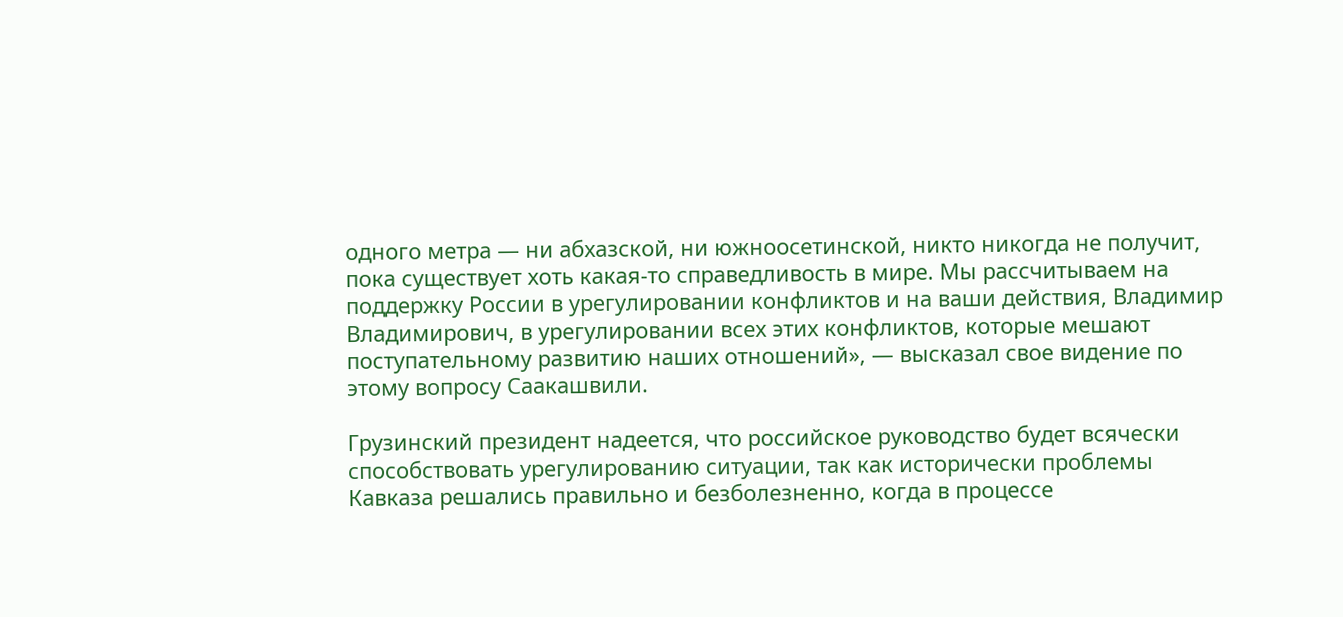одного метра — ни абхазской, ни южноосетинской, никто никогда не получит, пока существует хоть какая-то справедливость в мире. Мы рассчитываем на поддержку России в урегулировании конфликтов и на ваши действия, Владимир Владимирович, в урегулировании всех этих конфликтов, которые мешают поступательному развитию наших отношений», — высказал свое видение по этому вопросу Саакашвили.

Грузинский президент надеется, что российское руководство будет всячески способствовать урегулированию ситуации, так как исторически проблемы Кавказа решались правильно и безболезненно, когда в процессе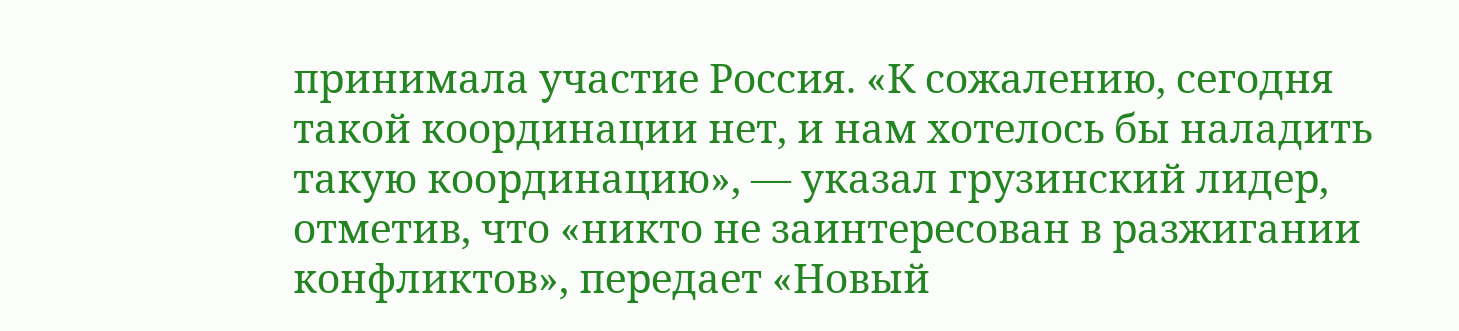принимала участие Россия. «К сожалению, сегодня такой координации нет, и нам хотелось бы наладить такую координацию», — указал грузинский лидер, отметив, что «никто не заинтересован в разжигании конфликтов», передает «Новый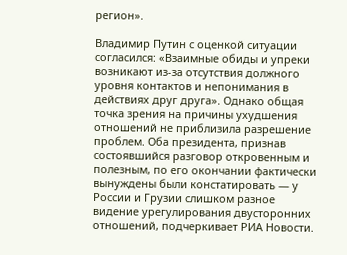регион».

Владимир Путин с оценкой ситуации согласился: «Взаимные обиды и упреки возникают из-за отсутствия должного уровня контактов и непонимания в действиях друг друга». Однако общая точка зрения на причины ухудшения отношений не приблизила разрешение проблем. Оба президента, признав состоявшийся разговор откровенным и полезным, по его окончании фактически вынуждены были констатировать — у России и Грузии слишком разное видение урегулирования двусторонних отношений, подчеркивает РИА Новости.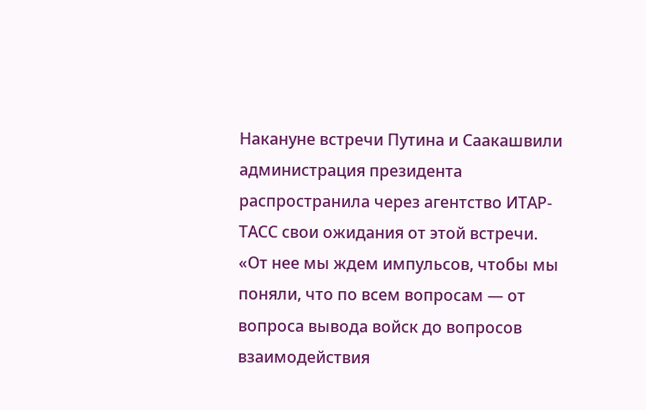Накануне встречи Путина и Саакашвили администрация президента распространила через агентство ИТАР-ТАСС свои ожидания от этой встречи. «От нее мы ждем импульсов, чтобы мы поняли, что по всем вопросам — от вопроса вывода войск до вопросов взаимодействия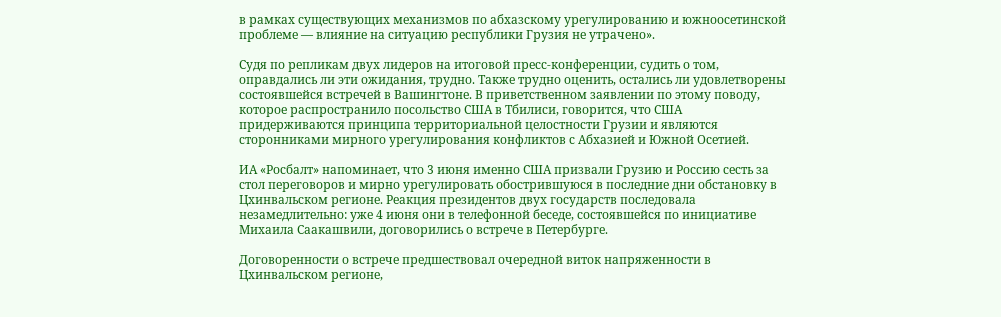в рамках существующих механизмов по абхазскому урегулированию и южноосетинской проблеме — влияние на ситуацию республики Грузия не утрачено».

Судя по репликам двух лидеров на итоговой пресс-конференции, судить о том, оправдались ли эти ожидания, трудно. Также трудно оценить, остались ли удовлетворены состоявшейся встречей в Вашингтоне. В приветственном заявлении по этому поводу, которое распространило посольство США в Тбилиси, говорится, что США придерживаются принципа территориальной целостности Грузии и являются сторонниками мирного урегулирования конфликтов с Абхазией и Южной Осетией.

ИА «Росбалт» напоминает, что 3 июня именно CША призвали Грузию и Россию сесть за стол переговоров и мирно урегулировать обострившуюся в последние дни обстановку в Цхинвальском регионе. Реакция президентов двух государств последовала незамедлительно: уже 4 июня они в телефонной беседе, состоявшейся по инициативе Михаила Саакашвили, договорились о встрече в Петербурге.

Договоренности о встрече предшествовал очередной виток напряженности в Цхинвальском регионе,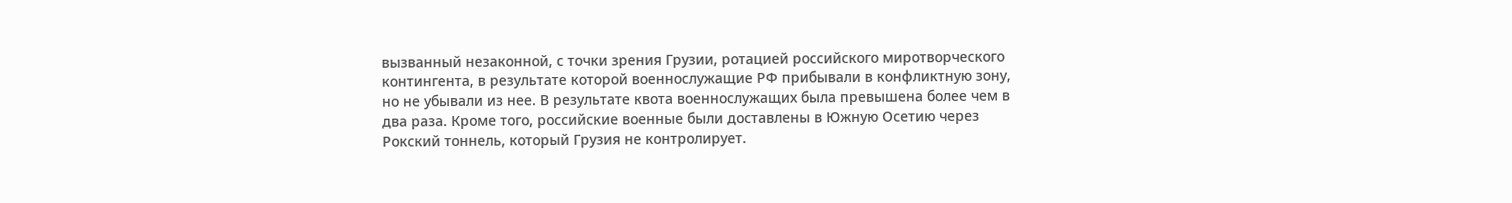вызванный незаконной, с точки зрения Грузии, ротацией российского миротворческого контингента, в результате которой военнослужащие РФ прибывали в конфликтную зону, но не убывали из нее. В результате квота военнослужащих была превышена более чем в два раза. Кроме того, российские военные были доставлены в Южную Осетию через Рокский тоннель, который Грузия не контролирует.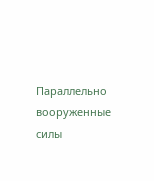Параллельно вооруженные силы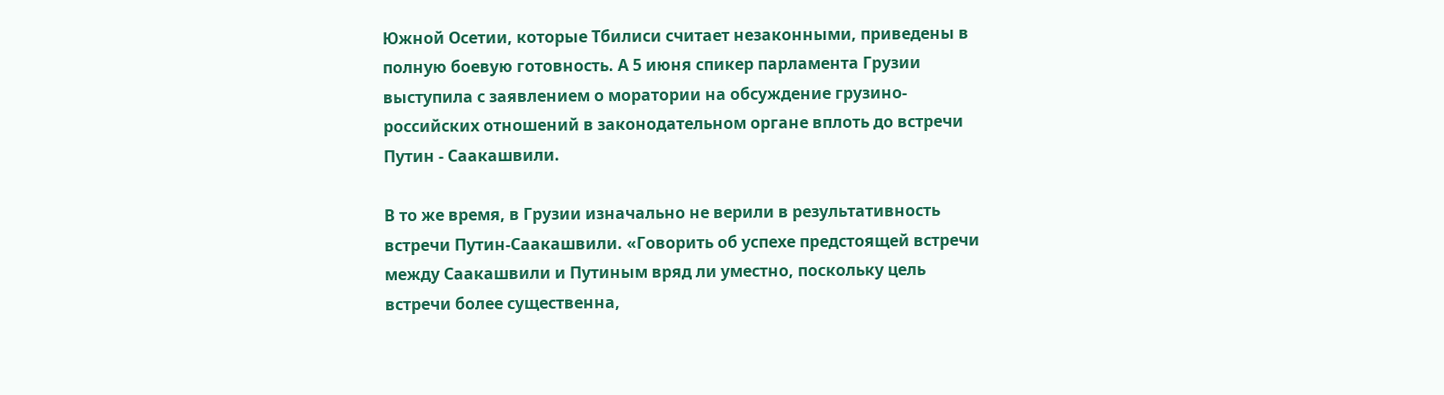Южной Осетии, которые Тбилиси считает незаконными, приведены в полную боевую готовность. А 5 июня спикер парламента Грузии выступила с заявлением о моратории на обсуждение грузино-российских отношений в законодательном органе вплоть до встречи Путин - Саакашвили.

В то же время, в Грузии изначально не верили в результативность встречи Путин-Саакашвили. «Говорить об успехе предстоящей встречи между Саакашвили и Путиным вряд ли уместно, поскольку цель встречи более существенна,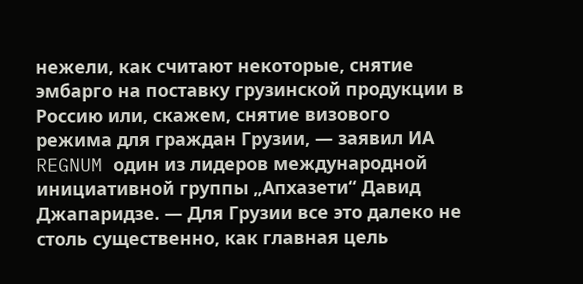нежели, как считают некоторые, снятие эмбарго на поставку грузинской продукции в Россию или, скажем, снятие визового режима для граждан Грузии, — заявил ИА REGNUM один из лидеров международной инициативной группы „Апхазети“ Давид Джапаридзе. — Для Грузии все это далеко не столь существенно, как главная цель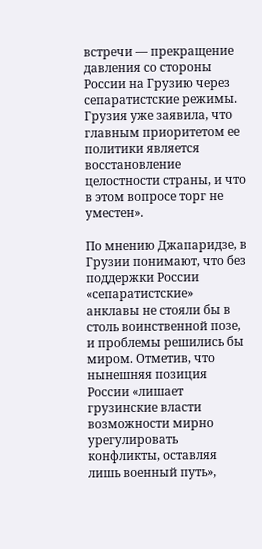встречи — прекращение давления со стороны России на Грузию через сепаратистские режимы. Грузия уже заявила, что главным приоритетом ее политики является восстановление целостности страны, и что в этом вопросе торг не уместен».

По мнению Джапаридзе, в Грузии понимают, что без поддержки России «сепаратистские» анклавы не стояли бы в столь воинственной позе, и проблемы решились бы миром. Отметив, что нынешняя позиция России «лишает грузинские власти возможности мирно урегулировать конфликты, оставляя лишь военный путь»,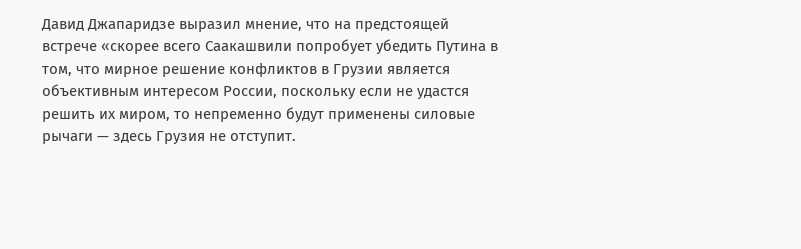Давид Джапаридзе выразил мнение, что на предстоящей встрече «скорее всего Саакашвили попробует убедить Путина в том, что мирное решение конфликтов в Грузии является объективным интересом России, поскольку если не удастся решить их миром, то непременно будут применены силовые рычаги — здесь Грузия не отступит.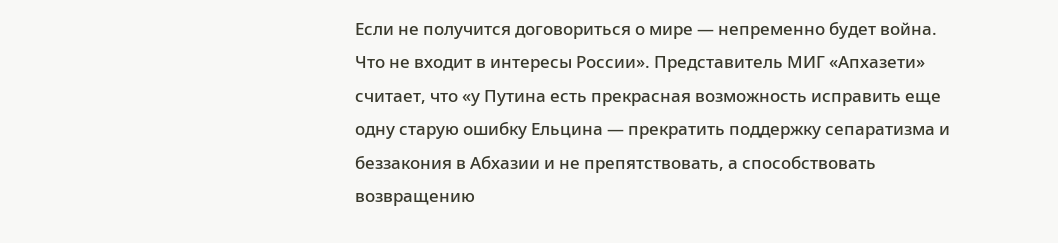Если не получится договориться о мире — непременно будет война. Что не входит в интересы России». Представитель МИГ «Апхазети» считает, что «у Путина есть прекрасная возможность исправить еще одну старую ошибку Ельцина — прекратить поддержку сепаратизма и беззакония в Абхазии и не препятствовать, а способствовать возвращению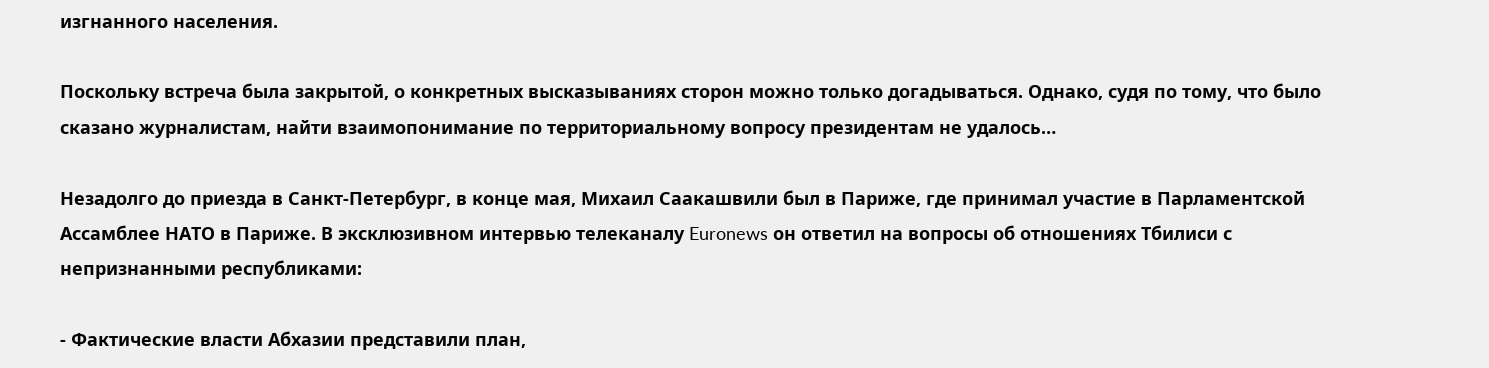изгнанного населения.

Поскольку встреча была закрытой, о конкретных высказываниях сторон можно только догадываться. Однако, судя по тому, что было сказано журналистам, найти взаимопонимание по территориальному вопросу президентам не удалось…

Незадолго до приезда в Санкт-Петербург, в конце мая, Михаил Саакашвили был в Париже, где принимал участие в Парламентской Ассамблее НАТО в Париже. В эксклюзивном интервью телеканалу Euronews он ответил на вопросы об отношениях Тбилиси с непризнанными республиками:

- Фактические власти Абхазии представили план,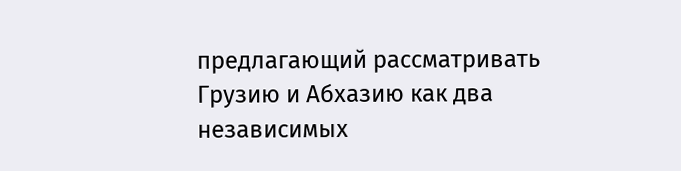предлагающий рассматривать Грузию и Абхазию как два независимых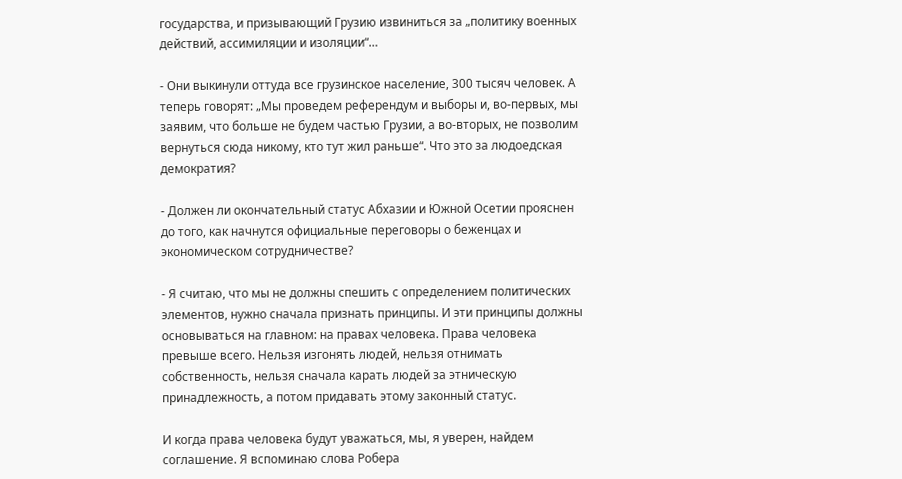государства, и призывающий Грузию извиниться за „политику военных действий, ассимиляции и изоляции“…

- Они выкинули оттуда все грузинское население, 300 тысяч человек. А теперь говорят: „Мы проведем референдум и выборы и, во-первых, мы заявим, что больше не будем частью Грузии, а во-вторых, не позволим вернуться сюда никому, кто тут жил раньше“. Что это за людоедская демократия?

- Должен ли окончательный статус Абхазии и Южной Осетии прояснен до того, как начнутся официальные переговоры о беженцах и экономическом сотрудничестве?

- Я считаю, что мы не должны спешить с определением политических элементов, нужно сначала признать принципы. И эти принципы должны основываться на главном: на правах человека. Права человека превыше всего. Нельзя изгонять людей, нельзя отнимать собственность, нельзя сначала карать людей за этническую принадлежность, а потом придавать этому законный статус.

И когда права человека будут уважаться, мы, я уверен, найдем соглашение. Я вспоминаю слова Робера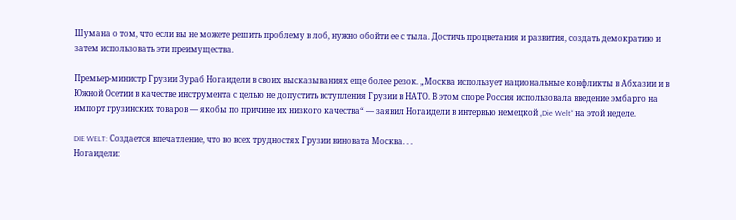Шумана о том, что если вы не можете решить проблему в лоб, нужно обойти ее с тыла. Достичь процветания и развития, создать демократию и затем использовать эти преимущества.

Премьер-министр Грузии Зураб Ногаидели в своих высказываниях еще более резок. „Москва использует национальные конфликты в Абхазии и в Южной Осетии в качестве инструмента с целью не допустить вступления Грузии в НАТО. В этом споре Россия использовала введение эмбарго на импорт грузинских товаров — якобы по причине их низкого качества“ — заявил Ногаидели в интервью немецкой „Die Welt“ на этой неделе.

DIE WELT: Создается впечатление, что во всех трудностях Грузии виновата Москва. . .
Ногаидели: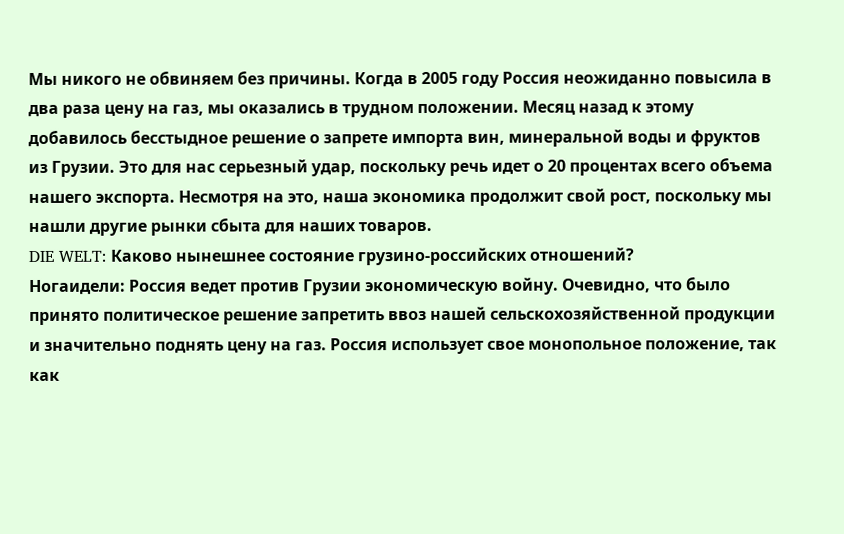Мы никого не обвиняем без причины. Когда в 2005 году Россия неожиданно повысила в два раза цену на газ, мы оказались в трудном положении. Месяц назад к этому добавилось бесстыдное решение о запрете импорта вин, минеральной воды и фруктов из Грузии. Это для нас серьезный удар, поскольку речь идет о 20 процентах всего объема нашего экспорта. Несмотря на это, наша экономика продолжит свой рост, поскольку мы нашли другие рынки сбыта для наших товаров.
DIE WELT: Каково нынешнее состояние грузино-российских отношений?
Ногаидели: Россия ведет против Грузии экономическую войну. Очевидно, что было принято политическое решение запретить ввоз нашей сельскохозяйственной продукции и значительно поднять цену на газ. Россия использует свое монопольное положение, так как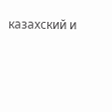казахский и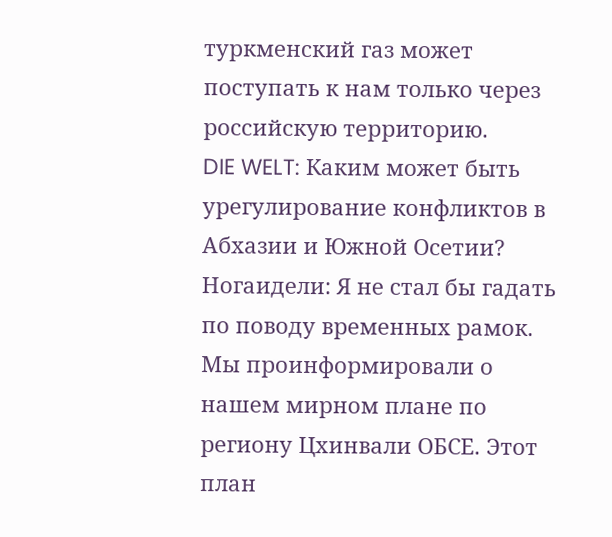туркменский газ может поступать к нам только через российскую территорию.
DIE WELT: Каким может быть урегулирование конфликтов в Абхазии и Южной Осетии?
Ногаидели: Я не стал бы гадать по поводу временных рамок. Мы проинформировали о нашем мирном плане по региону Цхинвали ОБСЕ. Этот план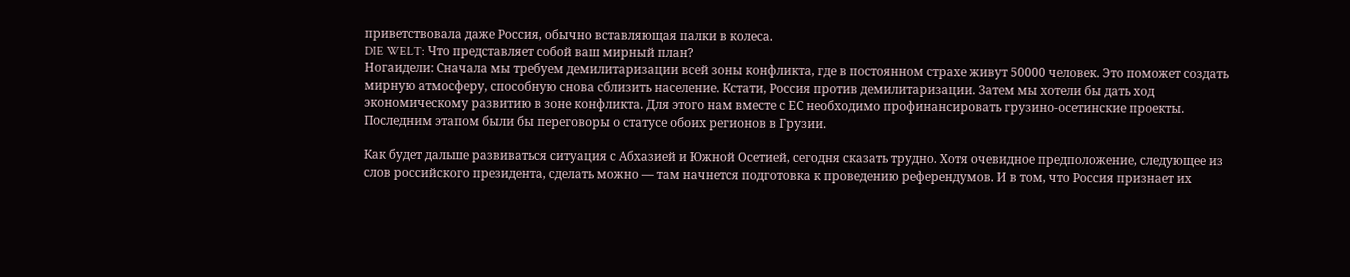приветствовала даже Россия, обычно вставляющая палки в колеса.
DIE WELT: Что представляет собой ваш мирный план?
Ногаидели: Сначала мы требуем демилитаризации всей зоны конфликта, где в постоянном страхе живут 50000 человек. Это поможет создать мирную атмосферу, способную снова сблизить население. Кстати, Россия против демилитаризации. Затем мы хотели бы дать ход экономическому развитию в зоне конфликта. Для этого нам вместе с ЕС необходимо профинансировать грузино-осетинские проекты. Последним этапом были бы переговоры о статусе обоих регионов в Грузии.

Как будет дальше развиваться ситуация с Абхазией и Южной Осетией, сегодня сказать трудно. Хотя очевидное предположение, следующее из слов российского президента, сделать можно — там начнется подготовка к проведению референдумов. И в том, что Россия признает их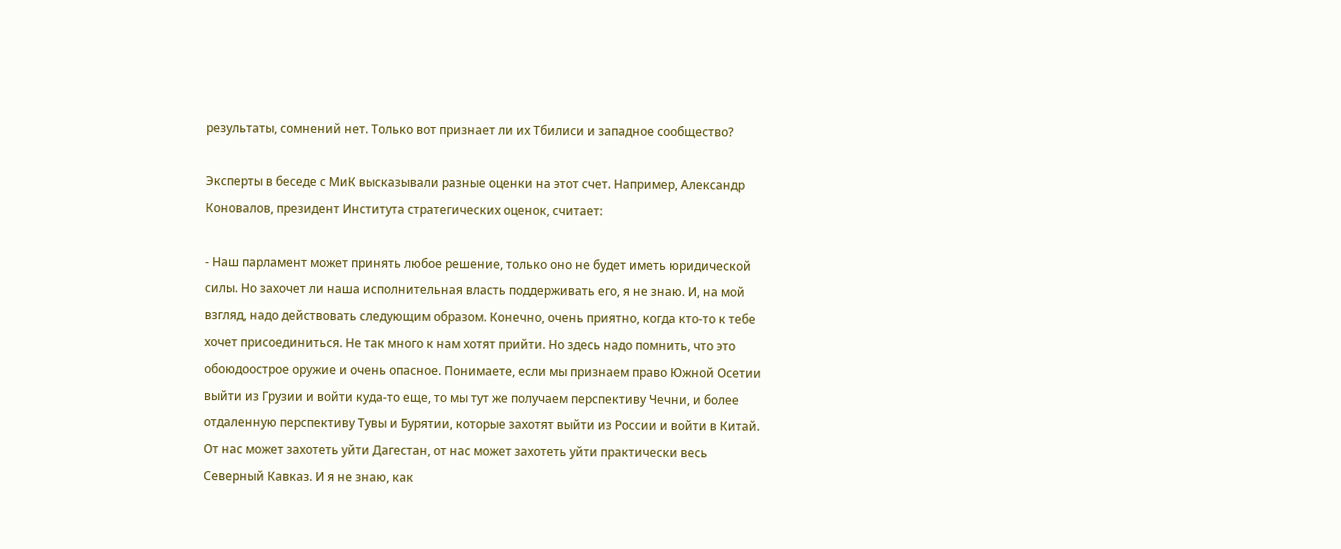результаты, сомнений нет. Только вот признает ли их Тбилиси и западное сообщество?

Эксперты в беседе с МиК высказывали разные оценки на этот счет. Например, Александр Коновалов, президент Института стратегических оценок, считает:

- Наш парламент может принять любое решение, только оно не будет иметь юридической силы. Но захочет ли наша исполнительная власть поддерживать его, я не знаю. И, на мой взгляд, надо действовать следующим образом. Конечно, очень приятно, когда кто-то к тебе хочет присоединиться. Не так много к нам хотят прийти. Но здесь надо помнить, что это обоюдоострое оружие и очень опасное. Понимаете, если мы признаем право Южной Осетии выйти из Грузии и войти куда-то еще, то мы тут же получаем перспективу Чечни, и более отдаленную перспективу Тувы и Бурятии, которые захотят выйти из России и войти в Китай. От нас может захотеть уйти Дагестан, от нас может захотеть уйти практически весь Северный Кавказ. И я не знаю, как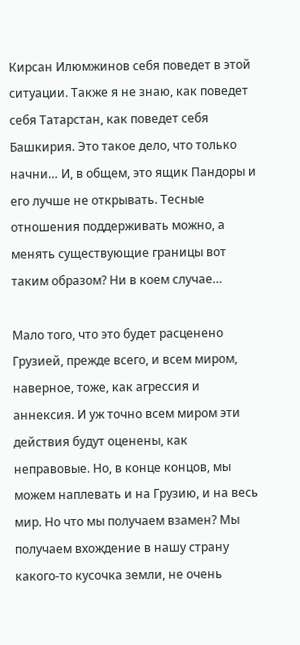Кирсан Илюмжинов себя поведет в этой ситуации. Также я не знаю, как поведет себя Татарстан, как поведет себя Башкирия. Это такое дело, что только начни… И, в общем, это ящик Пандоры и его лучше не открывать. Тесные отношения поддерживать можно, а менять существующие границы вот таким образом? Ни в коем случае…

Мало того, что это будет расценено Грузией, прежде всего, и всем миром, наверное, тоже, как агрессия и аннексия. И уж точно всем миром эти действия будут оценены, как неправовые. Но, в конце концов, мы можем наплевать и на Грузию, и на весь мир. Но что мы получаем взамен? Мы получаем вхождение в нашу страну какого-то кусочка земли, не очень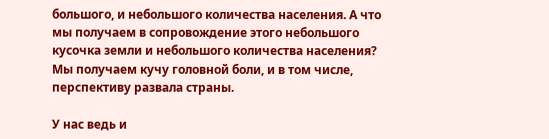большого, и небольшого количества населения. А что мы получаем в сопровождение этого небольшого кусочка земли и небольшого количества населения? Мы получаем кучу головной боли, и в том числе, перспективу развала страны.

У нас ведь и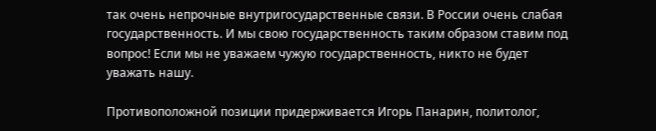так очень непрочные внутригосударственные связи. В России очень слабая государственность. И мы свою государственность таким образом ставим под вопрос! Если мы не уважаем чужую государственность, никто не будет уважать нашу.

Противоположной позиции придерживается Игорь Панарин, политолог,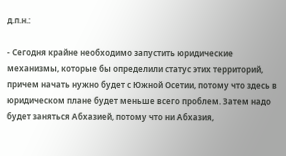д.п.н.:

- Сегодня крайне необходимо запустить юридические механизмы, которые бы определили статус этих территорий, причем начать нужно будет с Южной Осетии, потому что здесь в юридическом плане будет меньше всего проблем. Затем надо будет заняться Абхазией, потому что ни Абхазия,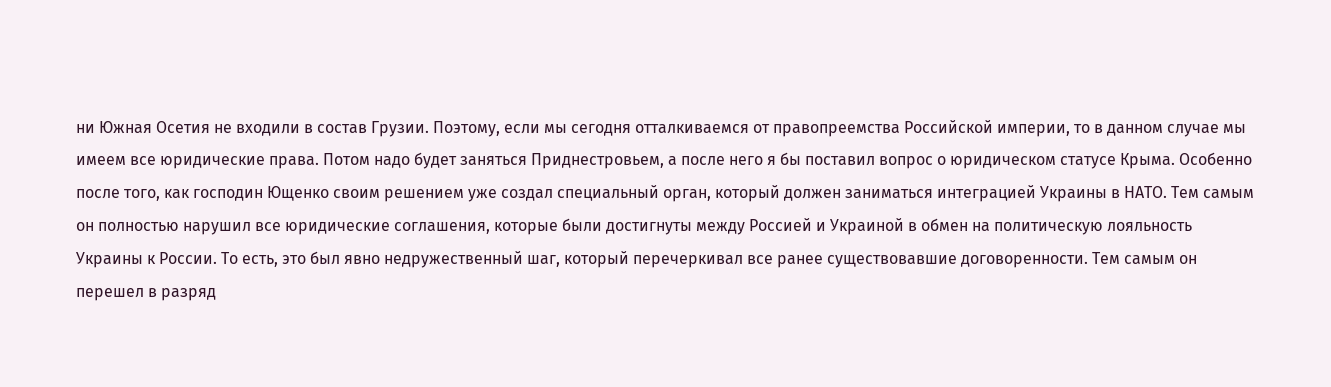ни Южная Осетия не входили в состав Грузии. Поэтому, если мы сегодня отталкиваемся от правопреемства Российской империи, то в данном случае мы имеем все юридические права. Потом надо будет заняться Приднестровьем, а после него я бы поставил вопрос о юридическом статусе Крыма. Особенно после того, как господин Ющенко своим решением уже создал специальный орган, который должен заниматься интеграцией Украины в НАТО. Тем самым он полностью нарушил все юридические соглашения, которые были достигнуты между Россией и Украиной в обмен на политическую лояльность Украины к России. То есть, это был явно недружественный шаг, который перечеркивал все ранее существовавшие договоренности. Тем самым он перешел в разряд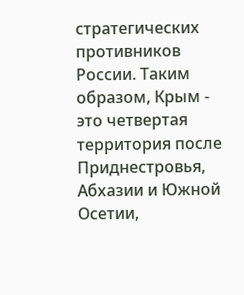стратегических противников России. Таким образом, Крым - это четвертая территория после Приднестровья, Абхазии и Южной Осетии,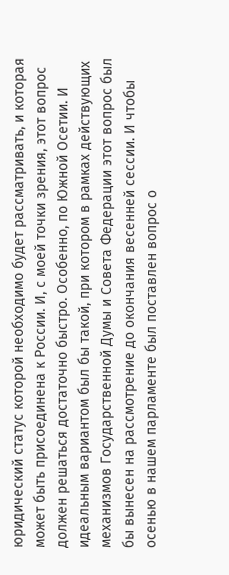юридический статус которой необходимо будет рассматривать, и которая может быть присоединена к России. И, с моей точки зрения, этот вопрос должен решаться достаточно быстро. Особенно, по Южной Осетии. И идеальным вариантом был бы такой, при котором в рамках действующих механизмов Государственной Думы и Совета Федерации этот вопрос был бы вынесен на рассмотрение до окончания весенней сессии. И чтобы осенью в нашем парламенте был поставлен вопрос о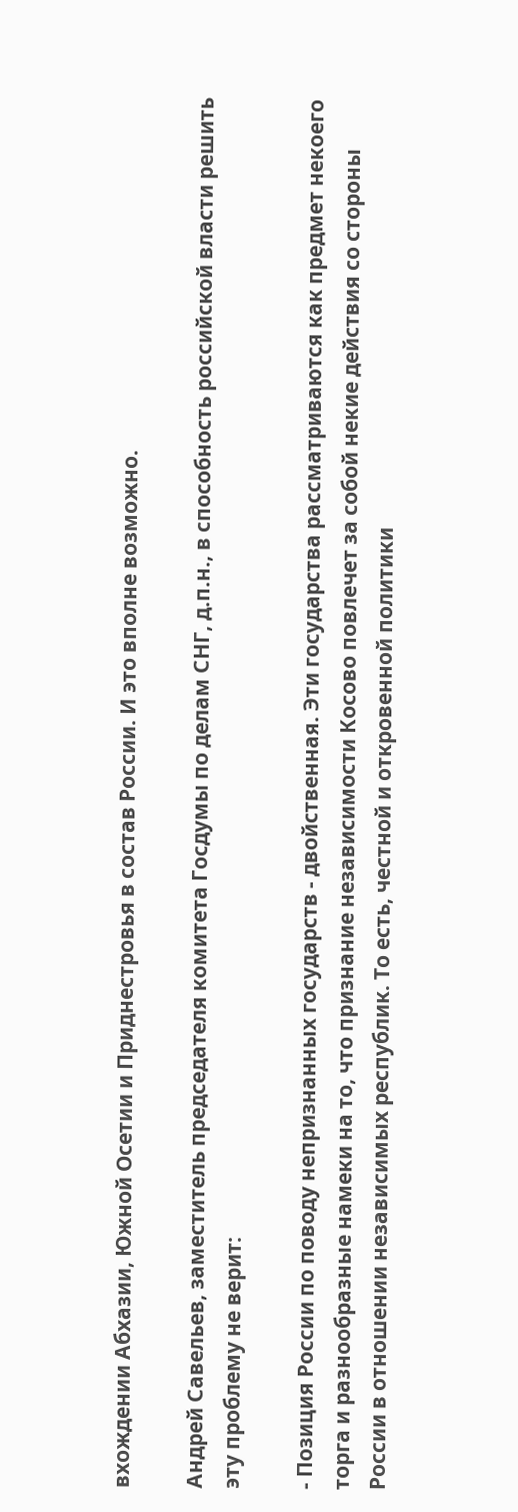вхождении Абхазии, Южной Осетии и Приднестровья в состав России. И это вполне возможно.

Андрей Савельев, заместитель председателя комитета Госдумы по делам СНГ, д.п.н., в способность российской власти решить эту проблему не верит:

- Позиция России по поводу непризнанных государств - двойственная. Эти государства рассматриваются как предмет некоего торга и разнообразные намеки на то, что признание независимости Косово повлечет за собой некие действия со стороны России в отношении независимых республик. То есть, честной и откровенной политики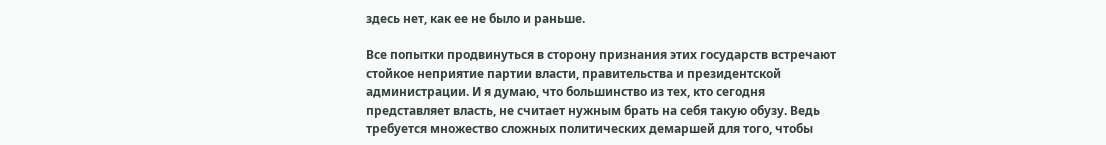здесь нет, как ее не было и раньше.

Все попытки продвинуться в сторону признания этих государств встречают стойкое неприятие партии власти, правительства и президентской администрации. И я думаю, что большинство из тех, кто сегодня представляет власть, не считает нужным брать на себя такую обузу. Ведь требуется множество сложных политических демаршей для того, чтобы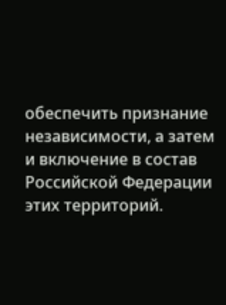обеспечить признание независимости, а затем и включение в состав Российской Федерации этих территорий.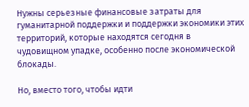Нужны серьезные финансовые затраты для гуманитарной поддержки и поддержки экономики этих территорий, которые находятся сегодня в чудовищном упадке, особенно после экономической блокады.

Но, вместо того, чтобы идти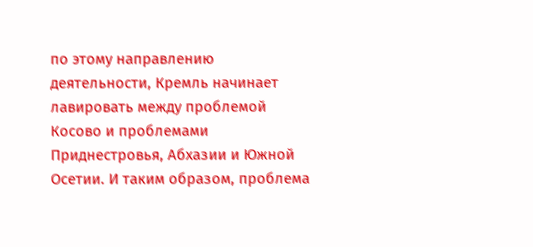по этому направлению деятельности, Кремль начинает лавировать между проблемой Косово и проблемами Приднестровья, Абхазии и Южной Осетии. И таким образом, проблема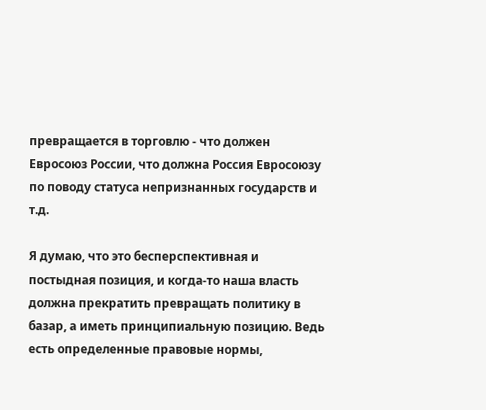превращается в торговлю - что должен Евросоюз России, что должна Россия Евросоюзу по поводу статуса непризнанных государств и т.д.

Я думаю, что это бесперспективная и постыдная позиция, и когда-то наша власть должна прекратить превращать политику в базар, а иметь принципиальную позицию. Ведь есть определенные правовые нормы,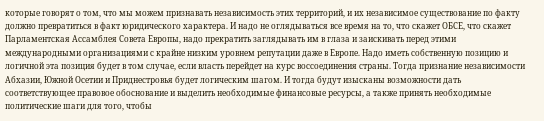которые говорят о том, что мы можем признавать независимость этих территорий, и их независимое существование по факту должно превратиться в факт юридического характера. И надо не оглядываться все время на то, что скажет ОБСЕ, что скажет Парламентская Ассамблея Совета Европы, надо прекратить заглядывать им в глаза и заискивать перед этими международными организациями с крайне низким уровнем репутации даже в Европе. Надо иметь собственную позицию и логичной эта позиция будет в том случае, если власть перейдет на курс воссоединения страны. Тогда признание независимости Абхазии, Южной Осетии и Приднестровья будет логическим шагом. И тогда будут изысканы возможности дать соответствующее правовое обоснование и выделить необходимые финансовые ресурсы, а также принять необходимые политические шаги для того, чтобы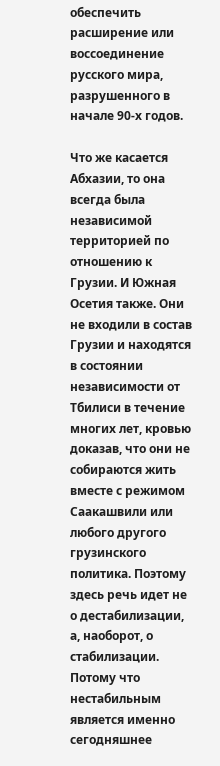обеспечить расширение или воссоединение русского мира, разрушенного в начале 90-х годов.

Что же касается Абхазии, то она всегда была независимой территорией по отношению к Грузии. И Южная Осетия также. Они не входили в состав Грузии и находятся в состоянии независимости от Тбилиси в течение многих лет, кровью доказав, что они не собираются жить вместе с режимом Саакашвили или любого другого грузинского политика. Поэтому здесь речь идет не о дестабилизации, а, наоборот, о стабилизации. Потому что нестабильным является именно сегодняшнее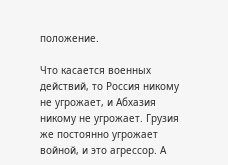положение.

Что касается военных действий, то Россия никому не угрожает, и Абхазия никому не угрожает. Грузия же постоянно угрожает войной, и это агрессор. А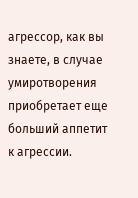агрессор, как вы знаете, в случае умиротворения приобретает еще больший аппетит к агрессии.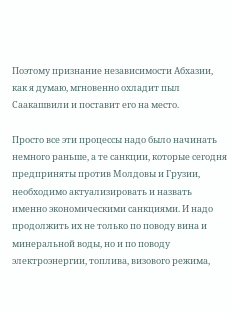Поэтому признание независимости Абхазии, как я думаю, мгновенно охладит пыл Саакашвили и поставит его на место.

Просто все эти процессы надо было начинать немного раньше, а те санкции, которые сегодня предприняты против Молдовы и Грузии, необходимо актуализировать и назвать именно экономическими санкциями. И надо продолжить их не только по поводу вина и минеральной воды, но и по поводу электроэнергии, топлива, визового режима,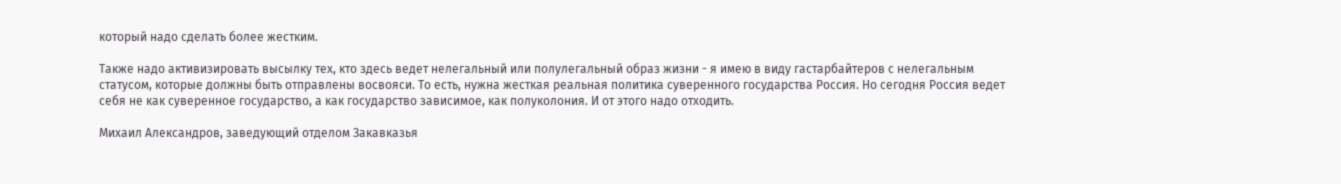который надо сделать более жестким.

Также надо активизировать высылку тех, кто здесь ведет нелегальный или полулегальный образ жизни - я имею в виду гастарбайтеров с нелегальным статусом, которые должны быть отправлены восвояси. То есть, нужна жесткая реальная политика суверенного государства Россия. Но сегодня Россия ведет себя не как суверенное государство, а как государство зависимое, как полуколония. И от этого надо отходить.

Михаил Александров, заведующий отделом Закавказья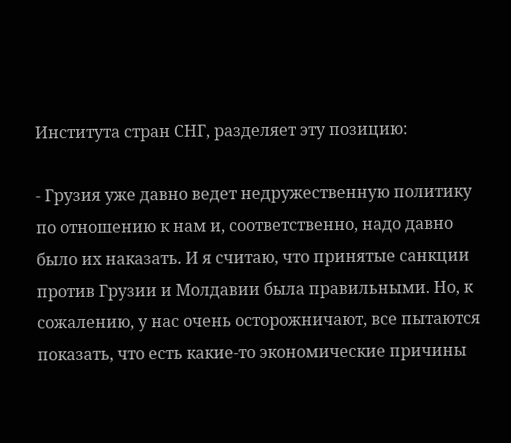Института стран СНГ, разделяет эту позицию:

- Грузия уже давно ведет недружественную политику по отношению к нам и, соответственно, надо давно было их наказать. И я считаю, что принятые санкции против Грузии и Молдавии была правильными. Но, к сожалению, у нас очень осторожничают, все пытаются показать, что есть какие-то экономические причины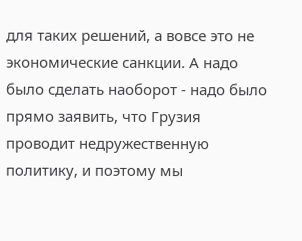для таких решений, а вовсе это не экономические санкции. А надо было сделать наоборот - надо было прямо заявить, что Грузия проводит недружественную политику, и поэтому мы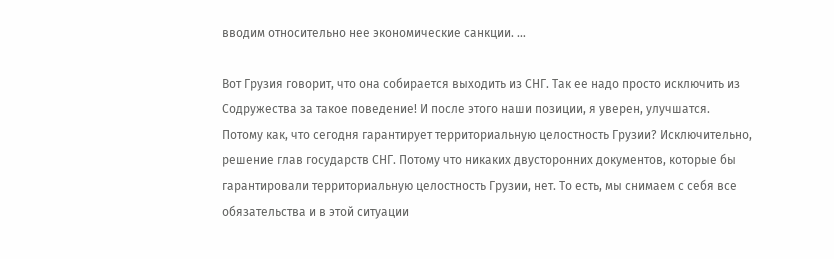вводим относительно нее экономические санкции. …

Вот Грузия говорит, что она собирается выходить из СНГ. Так ее надо просто исключить из Содружества за такое поведение! И после этого наши позиции, я уверен, улучшатся. Потому как, что сегодня гарантирует территориальную целостность Грузии? Исключительно, решение глав государств СНГ. Потому что никаких двусторонних документов, которые бы гарантировали территориальную целостность Грузии, нет. То есть, мы снимаем с себя все обязательства и в этой ситуации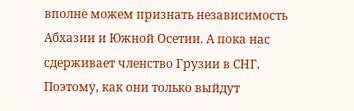вполне можем признать независимость Абхазии и Южной Осетии. А пока нас сдерживает членство Грузии в СНГ. Поэтому, как они только выйдут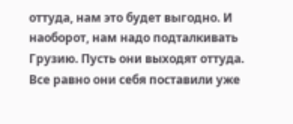оттуда, нам это будет выгодно. И наоборот, нам надо подталкивать Грузию. Пусть они выходят оттуда. Все равно они себя поставили уже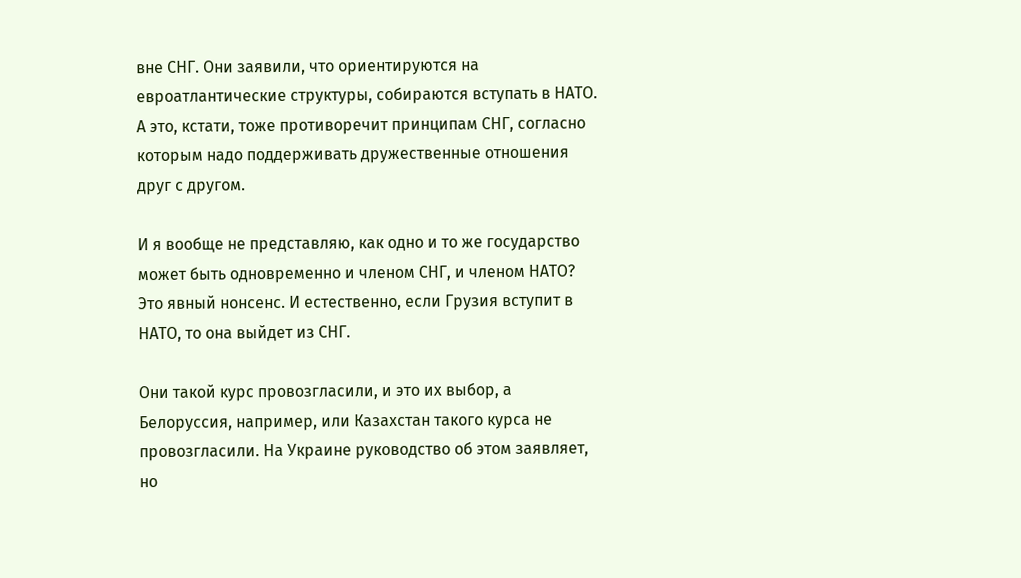вне СНГ. Они заявили, что ориентируются на евроатлантические структуры, собираются вступать в НАТО. А это, кстати, тоже противоречит принципам СНГ, согласно которым надо поддерживать дружественные отношения друг с другом.

И я вообще не представляю, как одно и то же государство может быть одновременно и членом СНГ, и членом НАТО? Это явный нонсенс. И естественно, если Грузия вступит в НАТО, то она выйдет из СНГ.

Они такой курс провозгласили, и это их выбор, а Белоруссия, например, или Казахстан такого курса не провозгласили. На Украине руководство об этом заявляет, но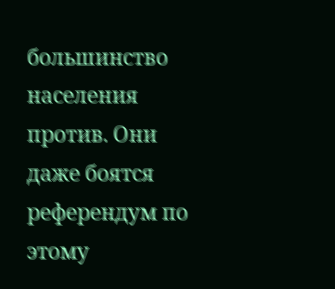большинство населения против. Они даже боятся референдум по этому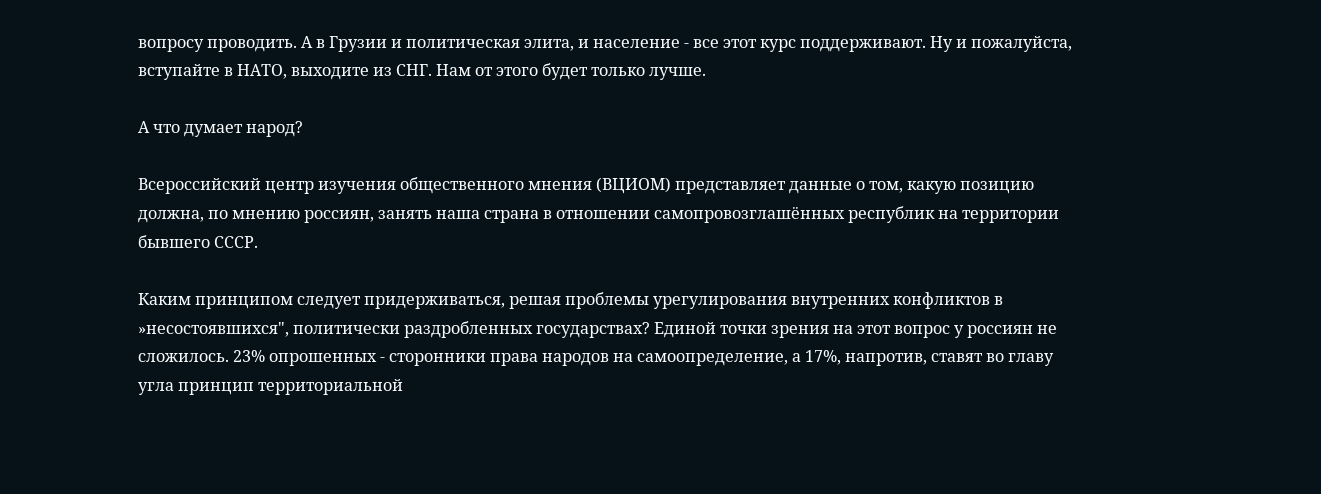вопросу проводить. А в Грузии и политическая элита, и население - все этот курс поддерживают. Ну и пожалуйста, вступайте в НАТО, выходите из СНГ. Нам от этого будет только лучше.

А что думает народ?

Всероссийский центр изучения общественного мнения (ВЦИОМ) представляет данные о том, какую позицию должна, по мнению россиян, занять наша страна в отношении самопровозглашённых республик на территории бывшего СССР.

Каким принципом следует придерживаться, решая проблемы урегулирования внутренних конфликтов в »несостоявшихся", политически раздробленных государствах? Единой точки зрения на этот вопрос у россиян не сложилось. 23% опрошенных - сторонники права народов на самоопределение, а 17%, напротив, ставят во главу угла принцип территориальной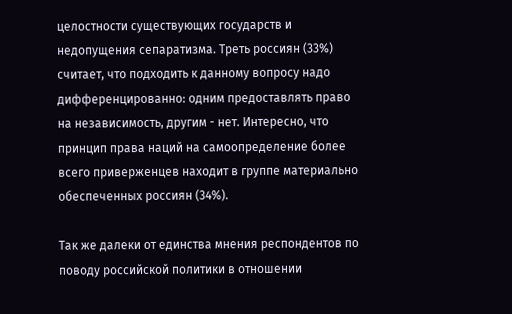целостности существующих государств и недопущения сепаратизма. Треть россиян (33%) считает, что подходить к данному вопросу надо дифференцированно: одним предоставлять право на независимость, другим - нет. Интересно, что принцип права наций на самоопределение более всего приверженцев находит в группе материально обеспеченных россиян (34%).

Так же далеки от единства мнения респондентов по поводу российской политики в отношении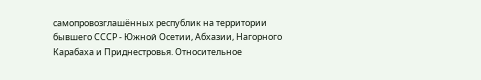самопровозглашённых республик на территории бывшего СССР - Южной Осетии, Абхазии, Нагорного Карабаха и Приднестровья. Относительное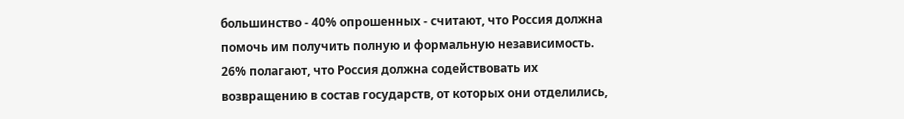большинство - 40% опрошенных - считают, что Россия должна помочь им получить полную и формальную независимость. 26% полагают, что Россия должна содействовать их возвращению в состав государств, от которых они отделились,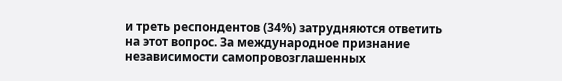и треть респондентов (34%) затрудняются ответить на этот вопрос. За международное признание независимости самопровозглашенных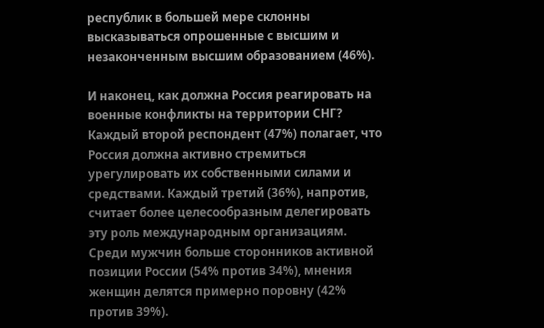республик в большей мере склонны высказываться опрошенные с высшим и незаконченным высшим образованием (46%).

И наконец, как должна Россия реагировать на военные конфликты на территории СНГ? Каждый второй респондент (47%) полагает, что Россия должна активно стремиться урегулировать их собственными силами и средствами. Каждый третий (36%), напротив, считает более целесообразным делегировать эту роль международным организациям. Среди мужчин больше сторонников активной позиции России (54% против 34%), мнения женщин делятся примерно поровну (42% против 39%).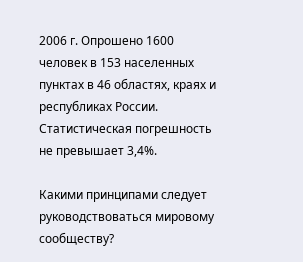2006 г. Опрошено 1600 человек в 153 населенных пунктах в 46 областях, краях и республиках России. Статистическая погрешность не превышает 3,4%.

Какими принципами следует руководствоваться мировому сообществу?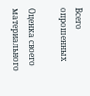Всего опрошенных

Оценка своего материального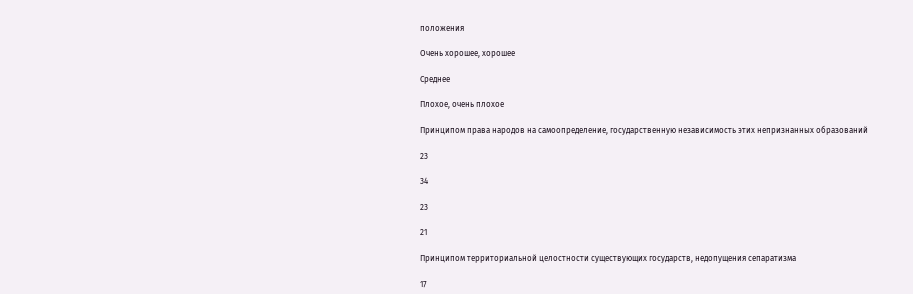положения

Очень хорошее, хорошее

Среднее

Плохое, очень плохое

Принципом права народов на самоопределение, государственную независимость этих непризнанных образований

23

34

23

21

Принципом территориальной целостности существующих государств, недопущения сепаратизма

17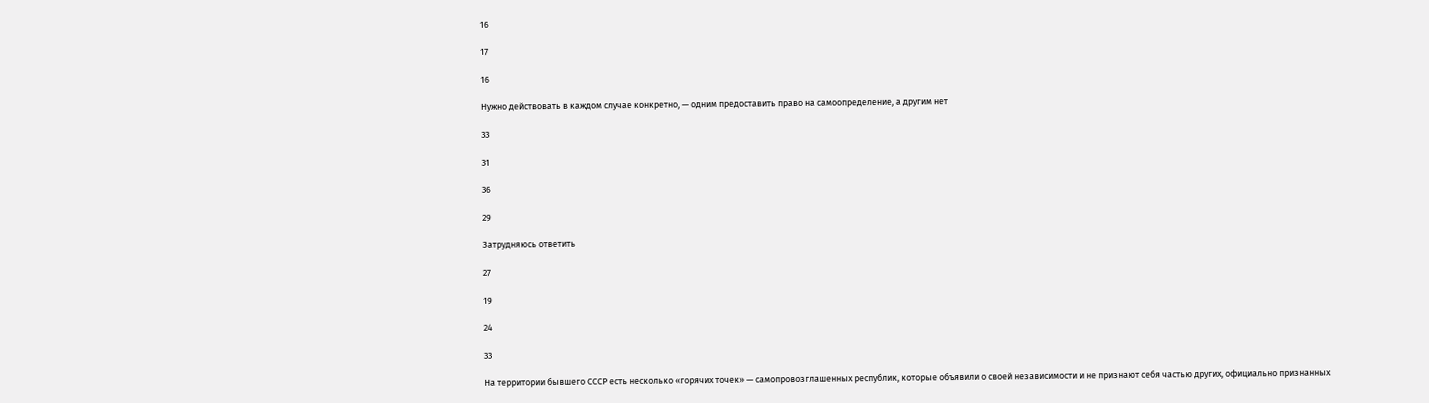16

17

16

Нужно действовать в каждом случае конкретно, — одним предоставить право на самоопределение, а другим нет

33

31

36

29

Затрудняюсь ответить

27

19

24

33

На территории бывшего СССР есть несколько «горячих точек» — самопровозглашенных республик, которые объявили о своей независимости и не признают себя частью других, официально признанных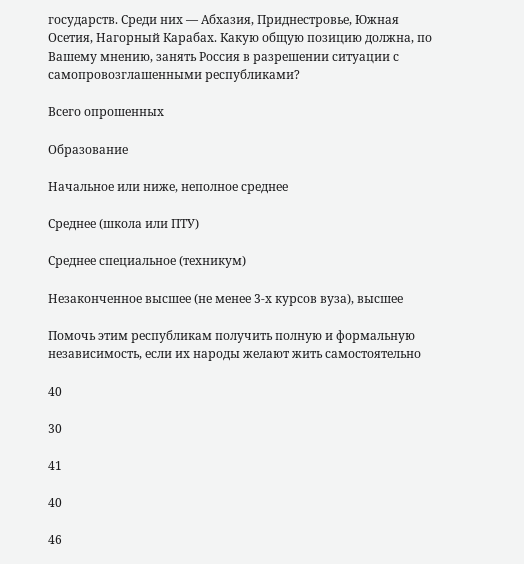государств. Среди них — Абхазия, Приднестровье, Южная Осетия, Нагорный Карабах. Какую общую позицию должна, по Вашему мнению, занять Россия в разрешении ситуации с самопровозглашенными республиками?

Всего опрошенных

Образование

Начальное или ниже, неполное среднее

Среднее (школа или ПТУ)

Среднее специальное (техникум)

Незаконченное высшее (не менее 3-х курсов вуза), высшее

Помочь этим республикам получить полную и формальную независимость, если их народы желают жить самостоятельно

40

30

41

40

46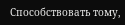Способствовать тому,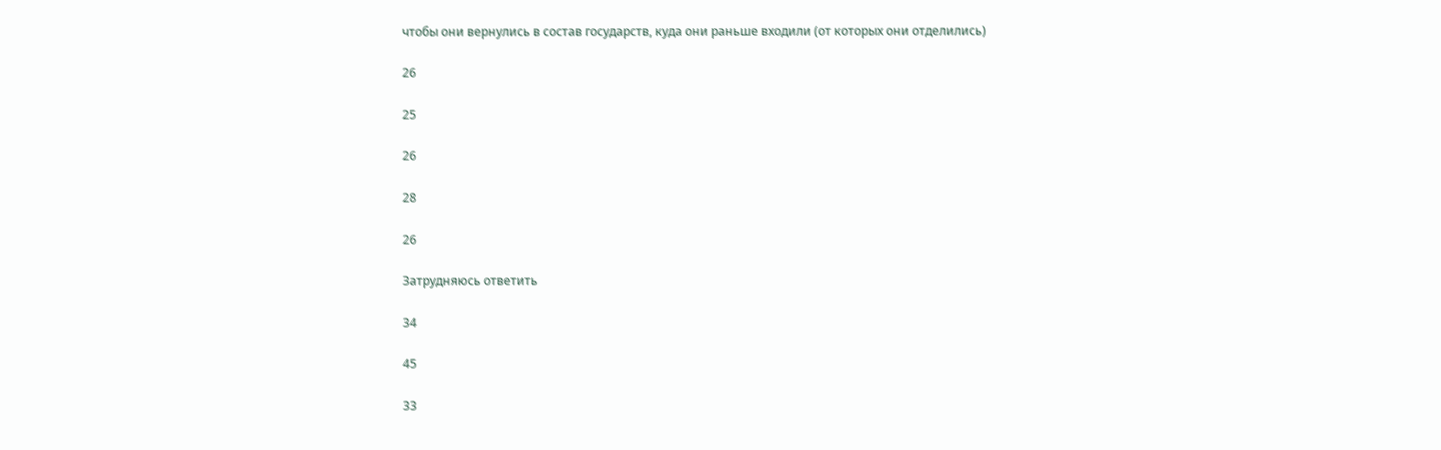чтобы они вернулись в состав государств, куда они раньше входили (от которых они отделились)

26

25

26

28

26

Затрудняюсь ответить

34

45

33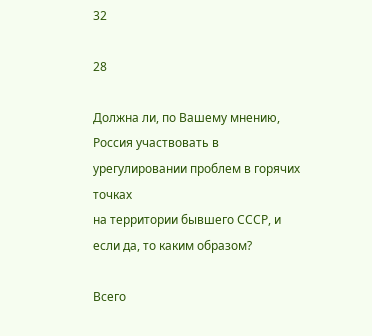32

28

Должна ли, по Вашему мнению, Россия участвовать в урегулировании проблем в горячих точках
на территории бывшего СССР, и если да, то каким образом?

Всего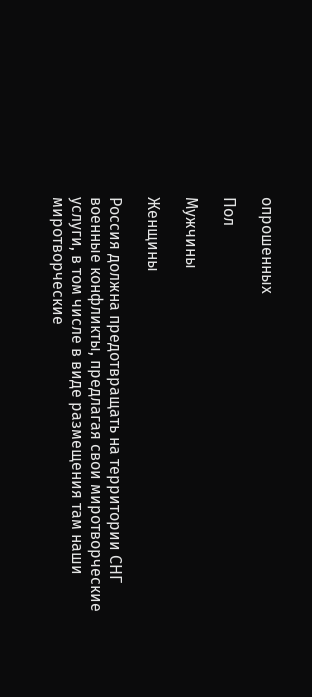опрошенных

Пол

Мужчины

Женщины

Россия должна предотвращать на территории СНГ военные конфликты, предлагая свои миротворческие услуги, в том числе в виде размещения там наши миротворческие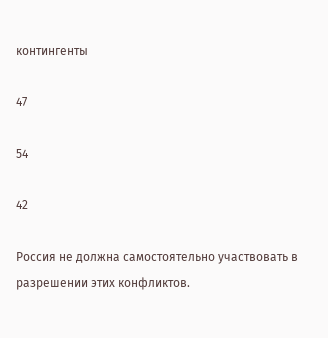контингенты

47

54

42

Россия не должна самостоятельно участвовать в разрешении этих конфликтов.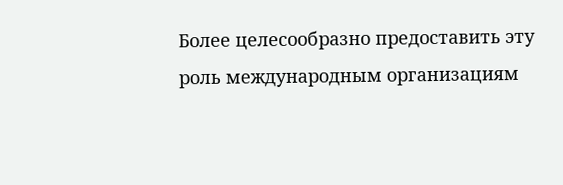Более целесообразно предоставить эту роль международным организациям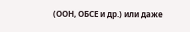(ООН, ОБСЕ и др.) или даже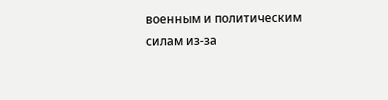военным и политическим силам из-за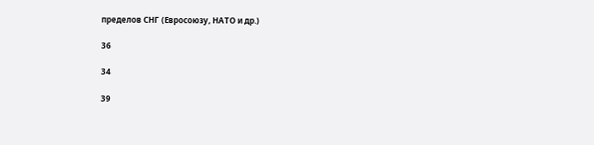пределов СНГ (Евросоюзу, НАТО и др.)

36

34

39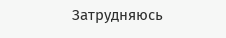Затрудняюсь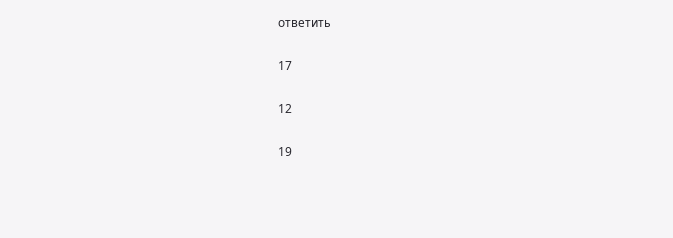ответить

17

12

19